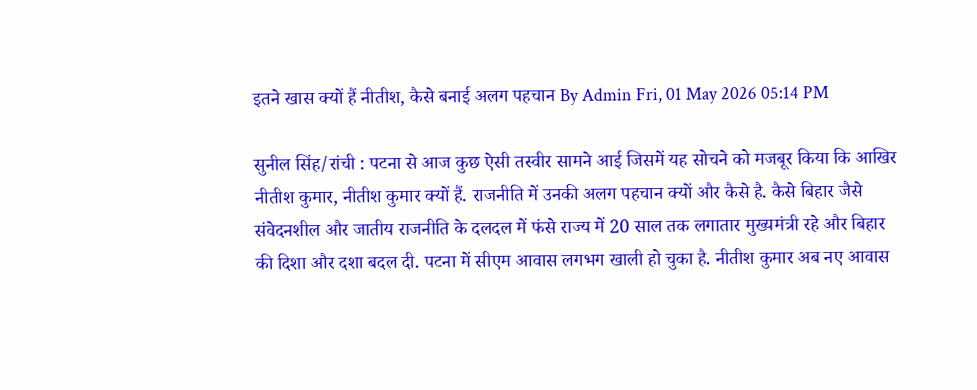इतने खास क्यों हैं नीतीश, कैसे बनाई अलग पहचान By Admin Fri, 01 May 2026 05:14 PM

सुनील सिंह/रांची : पटना से आज कुछ ऐसी तस्वीर सामने आई जिसमें यह सोचने को मजबूर किया कि आखिर नीतीश कुमार, नीतीश कुमार क्यों हैं. राजनीति में उनकी अलग पहचान क्यों और कैसे है. कैसे बिहार जैसे संवेदनशील और जातीय राजनीति के दलदल में फंसे राज्य में 20 साल तक लगातार मुख्यमंत्री रहे और बिहार की दिशा और दशा बदल दी. पटना में सीएम आवास लगभग खाली हो चुका है. नीतीश कुमार अब नए आवास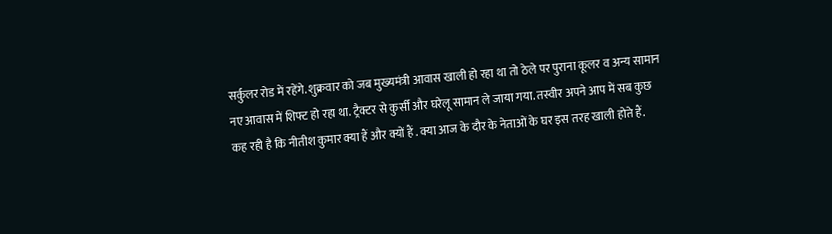सर्कुलर रोड में रहेंगे. शुक्रवार को जब मुख्यमंत्री आवास खाली हो रहा था तो ठेले पर पुराना कूलर व अन्य सामान नए आवास में शिफ्ट हो रहा था. ट्रैक्टर से कुर्सी और घरेलू सामान ले जाया गया. तस्वीर अपने आप में सब कुछ कह रही है कि नीतीश कुमार क्या हैं और क्यों हैं . क्या आज के दौर के नेताओं के घर इस तरह खाली होते हैं.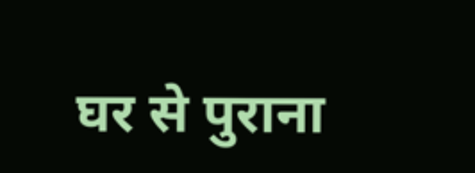घर से पुराना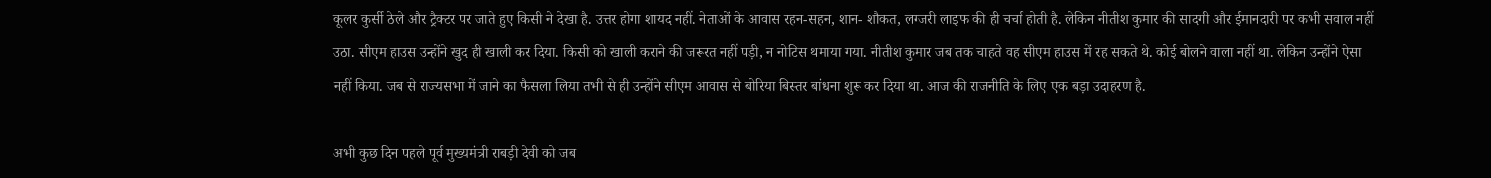कूलर कुर्सी ठेले और ट्रैक्टर पर जाते हुए किसी ने देखा है. उत्तर होगा शायद नहीं. नेताओं के आवास रहन-सहन, शान- शौकत, लग्जरी लाइफ की ही चर्चा होती है. लेकिन नीतीश कुमार की सादगी और ईमानदारी पर कभी सवाल नहीं उठा. सीएम हाउस उन्होंने खुद ही खाली कर दिया. किसी को खाली कराने की जरूरत नहीं पड़ी, न नोटिस थमाया गया. नीतीश कुमार जब तक चाहते वह सीएम हाउस में रह सकते थे. कोई बोलने वाला नहीं था. लेकिन उन्होंने ऐसा नहीं किया. जब से राज्यसभा में जाने का फैसला लिया तभी से ही उन्होंने सीएम आवास से बोरिया बिस्तर बांधना शुरू कर दिया था. आज की राजनीति के लिए एक बड़ा उदाहरण है.

अभी कुछ दिन पहले पूर्व मुख्यमंत्री राबड़ी देवी को जब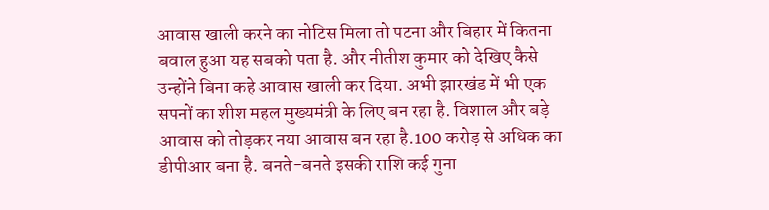आवास खाली करने का नोटिस मिला तो पटना और बिहार में कितना बवाल हुआ यह सबको पता है. और नीतीश कुमार को देखिए कैसे उन्होंने बिना कहे आवास खाली कर दिया. अभी झारखंड में भी एक सपनों का शीश महल मुख्यमंत्री के लिए बन रहा है. विशाल और बड़े आवास को तोड़कर नया आवास बन रहा है.100 करोड़ से अधिक का डीपीआर बना है. बनते-बनते इसकी राशि कई गुना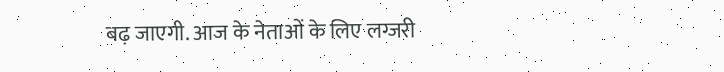बढ़ जाएगी. आज के नेताओं के लिए लग्जरी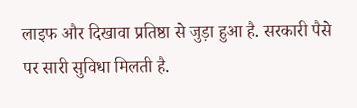लाइफ और दिखावा प्रतिष्ठा से जुड़ा हुआ है. सरकारी पैसे पर सारी सुविधा मिलती है.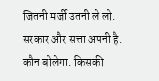जितनी मर्जी उतनी ले लो. सरकार और सत्ता अपनी है. कौन बोलेगा. किसकी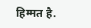हिम्मत है.